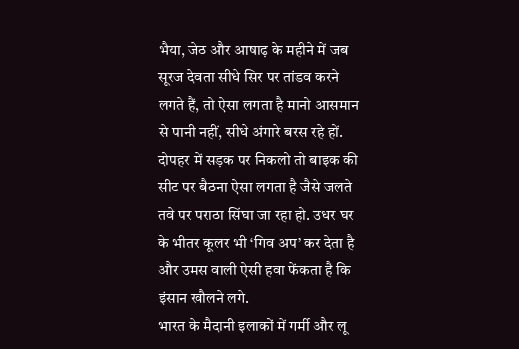भैया, जेठ और आषाढ़ के महीने में जब सूरज देवता सीधे सिर पर तांडव करने लगते हैं, तो ऐसा लगता है मानो आसमान से पानी नहीं, सीधे अंगारे बरस रहे हों. दोपहर में सड़क पर निकलो तो बाइक की सीट पर बैठना ऐसा लगता है जैसे जलते तवे पर पराठा सिंघा जा रहा हो. उधर घर के भीतर कूलर भी ‘गिव अप’ कर देता है और उमस वाली ऐसी हवा फेंकता है कि इंसान खौलने लगे.
भारत के मैदानी इलाकों में गर्मी और लू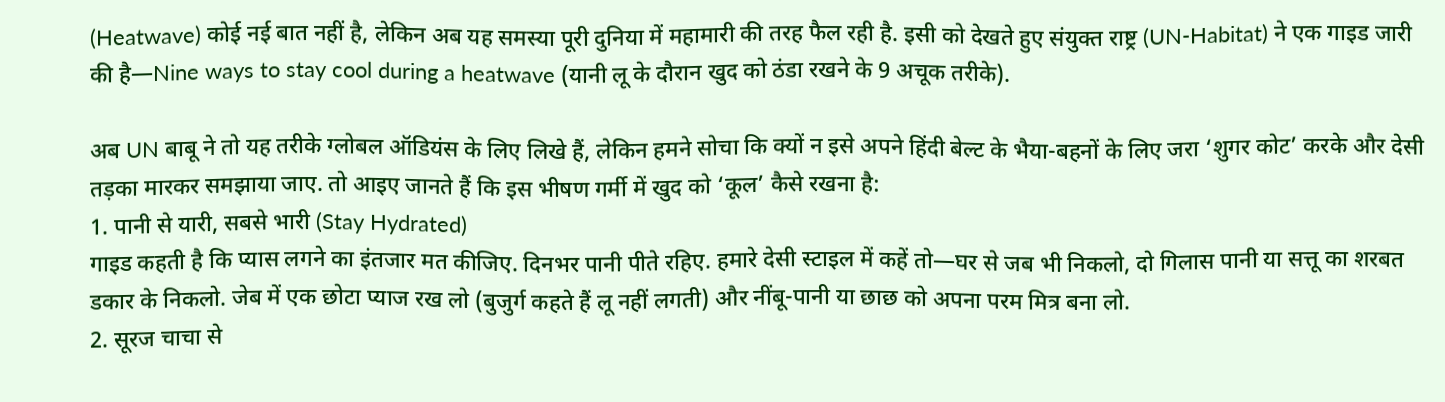(Heatwave) कोई नई बात नहीं है, लेकिन अब यह समस्या पूरी दुनिया में महामारी की तरह फैल रही है. इसी को देखते हुए संयुक्त राष्ट्र (UN-Habitat) ने एक गाइड जारी की है—Nine ways to stay cool during a heatwave (यानी लू के दौरान खुद को ठंडा रखने के 9 अचूक तरीके).

अब UN बाबू ने तो यह तरीके ग्लोबल ऑडियंस के लिए लिखे हैं, लेकिन हमने सोचा कि क्यों न इसे अपने हिंदी बेल्ट के भैया-बहनों के लिए जरा ‘शुगर कोट’ करके और देसी तड़का मारकर समझाया जाए. तो आइए जानते हैं कि इस भीषण गर्मी में खुद को ‘कूल’ कैसे रखना है:
1. पानी से यारी, सबसे भारी (Stay Hydrated)
गाइड कहती है कि प्यास लगने का इंतजार मत कीजिए. दिनभर पानी पीते रहिए. हमारे देसी स्टाइल में कहें तो—घर से जब भी निकलो, दो गिलास पानी या सत्तू का शरबत डकार के निकलो. जेब में एक छोटा प्याज रख लो (बुजुर्ग कहते हैं लू नहीं लगती) और नींबू-पानी या छाछ को अपना परम मित्र बना लो.
2. सूरज चाचा से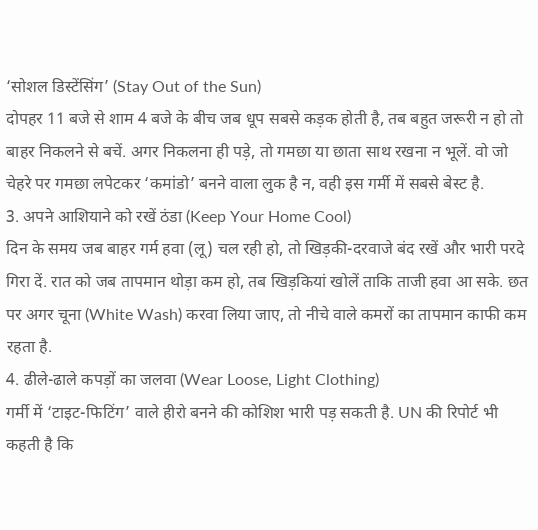‘सोशल डिस्टेंसिंग’ (Stay Out of the Sun)
दोपहर 11 बजे से शाम 4 बजे के बीच जब धूप सबसे कड़क होती है, तब बहुत जरूरी न हो तो बाहर निकलने से बचें. अगर निकलना ही पड़े, तो गमछा या छाता साथ रखना न भूलें. वो जो चेहरे पर गमछा लपेटकर ‘कमांडो’ बनने वाला लुक है न, वही इस गर्मी में सबसे बेस्ट है.
3. अपने आशियाने को रखें ठंडा (Keep Your Home Cool)
दिन के समय जब बाहर गर्म हवा (लू) चल रही हो, तो खिड़की-दरवाजे बंद रखें और भारी परदे गिरा दें. रात को जब तापमान थोड़ा कम हो, तब खिड़कियां खोलें ताकि ताजी हवा आ सके. छत पर अगर चूना (White Wash) करवा लिया जाए, तो नीचे वाले कमरों का तापमान काफी कम रहता है.
4. ढीले-ढाले कपड़ों का जलवा (Wear Loose, Light Clothing)
गर्मी में ‘टाइट-फिटिंग’ वाले हीरो बनने की कोशिश भारी पड़ सकती है. UN की रिपोर्ट भी कहती है कि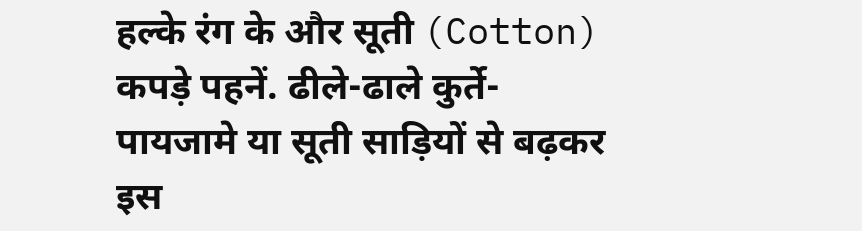हल्के रंग के और सूती (Cotton) कपड़े पहनें. ढीले-ढाले कुर्ते-पायजामे या सूती साड़ियों से बढ़कर इस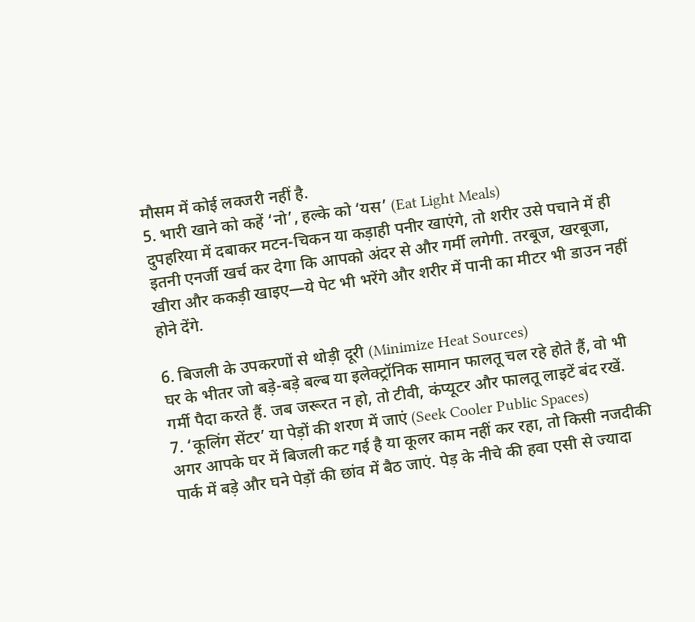मौसम में कोई लक्जरी नहीं है.
5. भारी खाने को कहें ‘नो’, हल्के को ‘यस’ (Eat Light Meals)
दुपहरिया में दबाकर मटन-चिकन या कड़ाही पनीर खाएंगे, तो शरीर उसे पचाने में ही इतनी एनर्जी खर्च कर देगा कि आपको अंदर से और गर्मी लगेगी. तरबूज, खरबूजा, खीरा और ककड़ी खाइए—ये पेट भी भरेंगे और शरीर में पानी का मीटर भी डाउन नहीं होने देंगे.

6. बिजली के उपकरणों से थोड़ी दूरी (Minimize Heat Sources)
घर के भीतर जो बड़े-बड़े बल्ब या इलेक्ट्रॉनिक सामान फालतू चल रहे होते हैं, वो भी गर्मी पैदा करते हैं. जब जरूरत न हो, तो टीवी, कंप्यूटर और फालतू लाइटें बंद रखें.
7. ‘कूलिंग सेंटर’ या पेड़ों की शरण में जाएं (Seek Cooler Public Spaces)
अगर आपके घर में बिजली कट गई है या कूलर काम नहीं कर रहा, तो किसी नजदीकी पार्क में बड़े और घने पेड़ों की छांव में बैठ जाएं. पेड़ के नीचे की हवा एसी से ज्यादा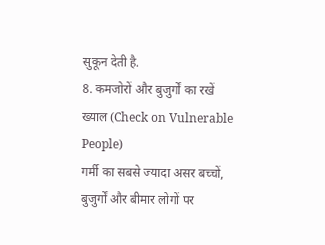सुकून देती है.
8. कमजोरों और बुजुर्गों का रखें ख्याल (Check on Vulnerable People)
गर्मी का सबसे ज्यादा असर बच्चों, बुजुर्गों और बीमार लोगों पर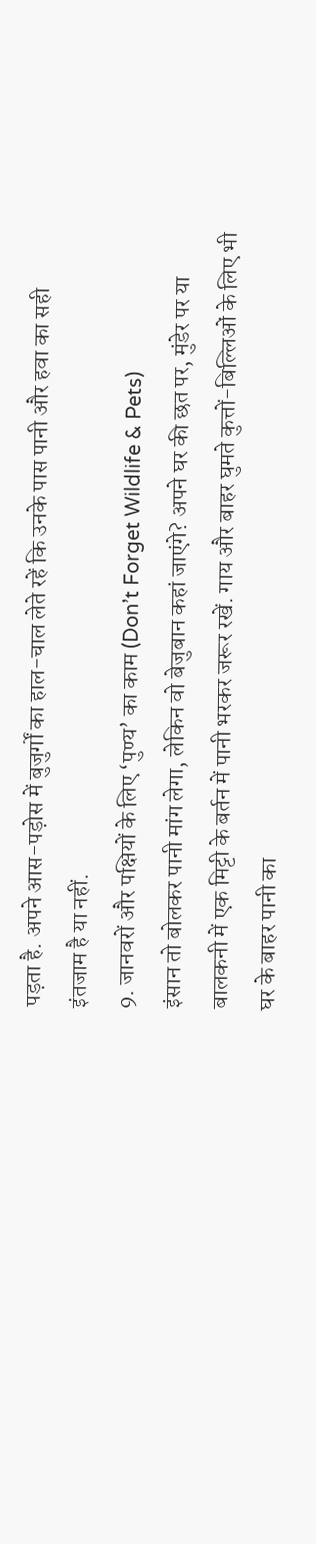पड़ता है. अपने आस-पड़ोस में बुजुर्गों का हाल-चाल लेते रहें कि उनके पास पानी और हवा का सही इंतजाम है या नहीं.
9. जानवरों और पक्षियों के लिए ‘पुण्य’ का काम (Don’t Forget Wildlife & Pets)
इंसान तो बोलकर पानी मांग लेगा, लेकिन वो बेजुबान कहां जाएंगे? अपने घर की छत पर, मुंडेर पर या बालकनी में एक मिट्टी के बर्तन में पानी भरकर जरूर रखें. गाय और बाहर घुमते कुत्तों-बिल्लिओं के लिए भी घर के बाहर पानी का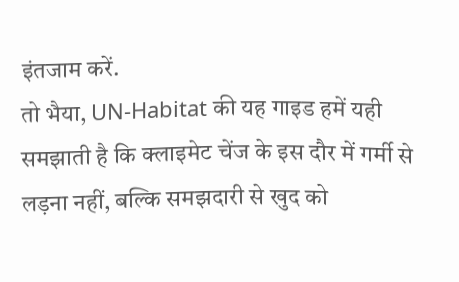इंतजाम करें.
तो भैया, UN-Habitat की यह गाइड हमें यही समझाती है कि क्लाइमेट चेंज के इस दौर में गर्मी से लड़ना नहीं, बल्कि समझदारी से खुद को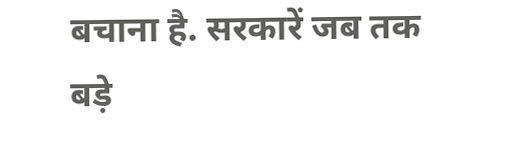बचाना है. सरकारें जब तक बड़े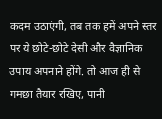कदम उठाएंगी, तब तक हमें अपने स्तर पर ये छोटे-छोटे देसी और वैज्ञानिक उपाय अपनाने होंगे. तो आज ही से गमछा तैयार रखिए, पानी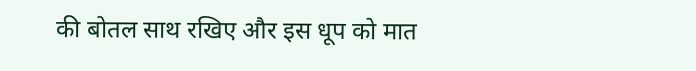की बोतल साथ रखिए और इस धूप को मात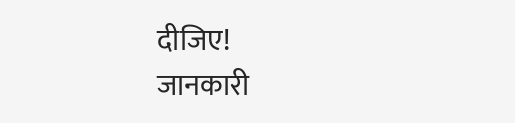दीजिए!
जानकारी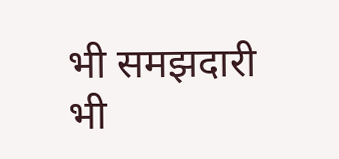भी समझदारी भी